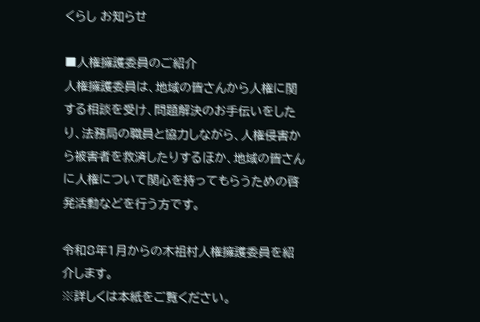くらし お知らせ

■人権擁護委員のご紹介
人権擁護委員は、地域の皆さんから人権に関する相談を受け、問題解決のお手伝いをしたり、法務局の職員と協力しながら、人権侵害から被害者を救済したりするほか、地域の皆さんに人権について関心を持ってもらうための啓発活動などを行う方です。

令和8年1月からの木祖村人権擁護委員を紹介します。
※詳しくは本紙をご覧ください。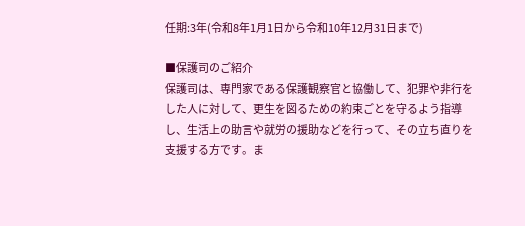任期:3年(令和8年1月1日から令和10年12月31日まで)

■保護司のご紹介
保護司は、専門家である保護観察官と協働して、犯罪や非行をした人に対して、更生を図るための約束ごとを守るよう指導し、生活上の助言や就労の援助などを行って、その立ち直りを支援する方です。ま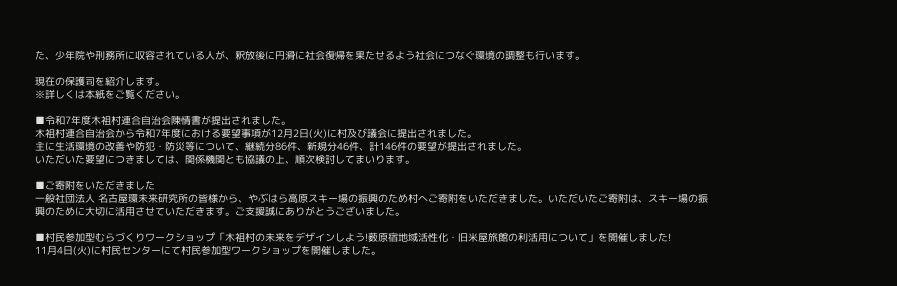た、少年院や刑務所に収容されている人が、釈放後に円滑に社会復帰を果たせるよう社会につなぐ環境の調整も行います。

現在の保護司を紹介します。
※詳しくは本紙をご覧ください。

■令和7年度木祖村連合自治会陳情書が提出されました。
木祖村連合自治会から令和7年度における要望事項が12月2日(火)に村及び議会に提出されました。
主に生活環境の改善や防犯・防災等について、継続分86件、新規分46件、計146件の要望が提出されました。
いただいた要望につきましては、関係機関とも協議の上、順次検討してまいります。

■ご寄附をいただきました
一般社団法人 名古屋環未来研究所の皆様から、やぶはら高原スキー場の振興のため村へご寄附をいただきました。いただいたご寄附は、スキー場の振興のために大切に活用させていただきます。ご支援誠にありがとうございました。

■村民参加型むらづくりワークショップ「木祖村の未来をデザインしよう!薮原宿地域活性化・旧米屋旅館の利活用について」を開催しました!
11月4日(火)に村民センターにて村民参加型ワークショップを開催しました。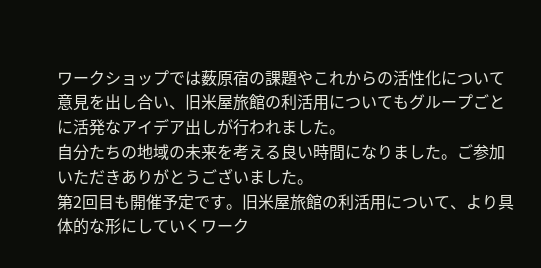ワークショップでは薮原宿の課題やこれからの活性化について意見を出し合い、旧米屋旅館の利活用についてもグループごとに活発なアイデア出しが行われました。
自分たちの地域の未来を考える良い時間になりました。ご参加いただきありがとうございました。
第2回目も開催予定です。旧米屋旅館の利活用について、より具体的な形にしていくワーク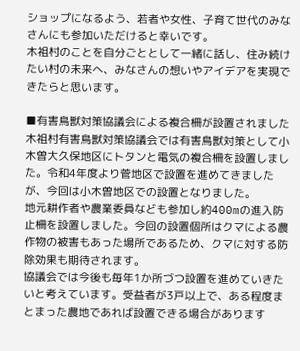ショップになるよう、若者や女性、子育て世代のみなさんにも参加いただけると幸いです。
木祖村のことを自分ごととして一緒に話し、住み続けたい村の未来へ、みなさんの想いやアイデアを実現できたらと思います。

■有害鳥獣対策協議会による複合柵が設置されました
木祖村有害鳥獣対策協議会では有害鳥獣対策として小木曽大久保地区にトタンと電気の複合柵を設置しました。令和4年度より菅地区で設置を進めてきましたが、今回は小木曽地区での設置となりました。
地元耕作者や農業委員なども参加し約400mの進入防止柵を設置しました。今回の設置個所はクマによる農作物の被害もあった場所であるため、クマに対する防除効果も期待されます。
協議会では今後も毎年1か所づつ設置を進めていきたいと考えています。受益者が3戸以上で、ある程度まとまった農地であれば設置できる場合があります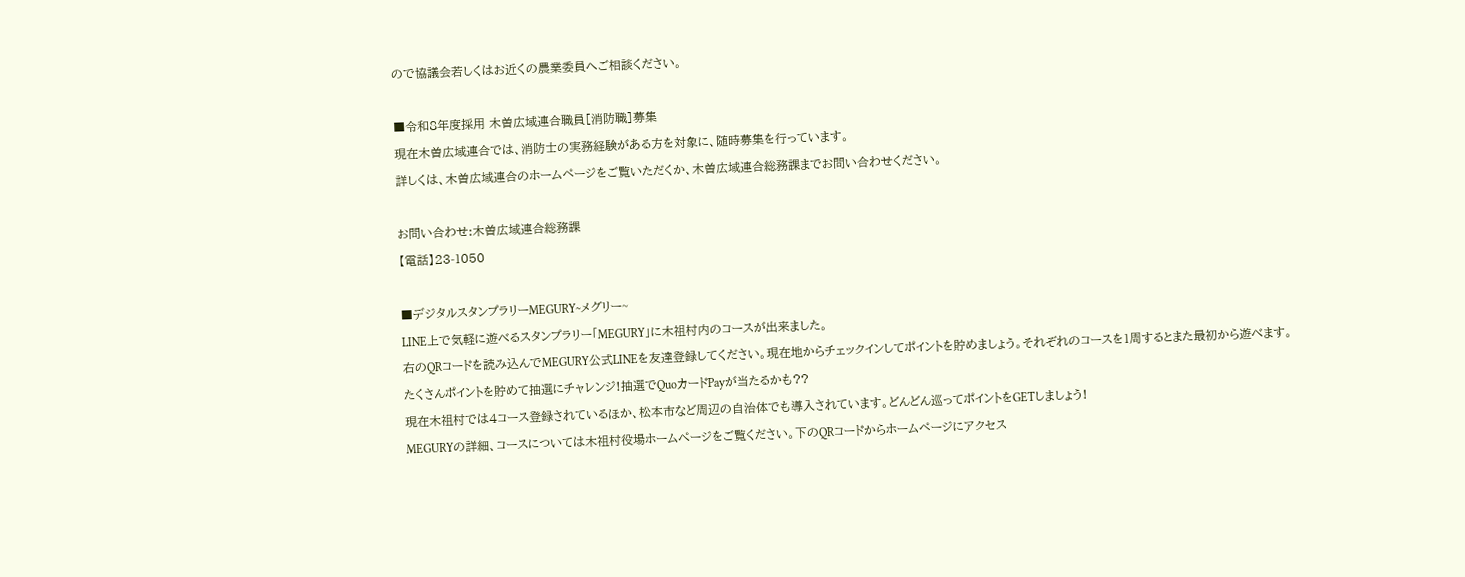ので協議会若しくはお近くの農業委員へご相談ください。

■令和8年度採用 木曽広域連合職員[消防職]募集
現在木曽広域連合では、消防士の実務経験がある方を対象に、随時募集を行っています。
詳しくは、木曽広域連合のホームページをご覧いただくか、木曽広域連合総務課までお問い合わせください。

お問い合わせ:木曽広域連合総務課
【電話】23-1050

■デジタルスタンプラリーMEGURY~メグリー~
LINE上で気軽に遊べるスタンプラリー「MEGURY」に木祖村内のコースが出来ました。
右のQRコードを読み込んでMEGURY公式LINEを友達登録してください。現在地からチェックインしてポイントを貯めましょう。それぞれのコースを1周するとまた最初から遊べます。たくさんポイントを貯めて抽選にチャレンジ!抽選でQuoカードPayが当たるかも??
現在木祖村では4コース登録されているほか、松本市など周辺の自治体でも導入されています。どんどん巡ってポイントをGETしましょう!
MEGURYの詳細、コースについては木祖村役場ホームぺージをご覧ください。下のQRコードからホームページにアクセス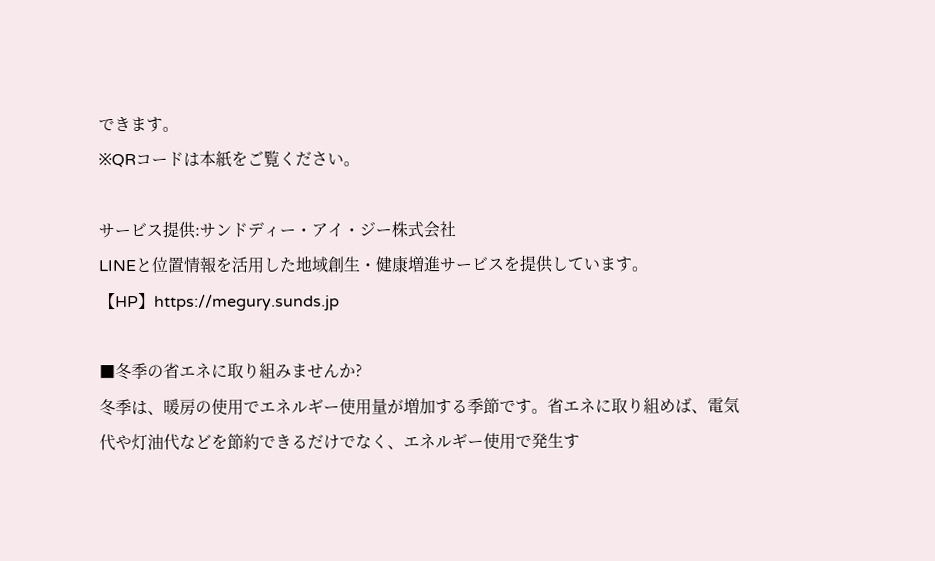できます。
※QRコードは本紙をご覧ください。

サービス提供:サンドディー・アイ・ジー株式会社
LINEと位置情報を活用した地域創生・健康増進サービスを提供しています。
【HP】https://megury.sunds.jp

■冬季の省エネに取り組みませんか?
冬季は、暖房の使用でエネルギー使用量が増加する季節です。省エネに取り組めば、電気代や灯油代などを節約できるだけでなく、エネルギー使用で発生す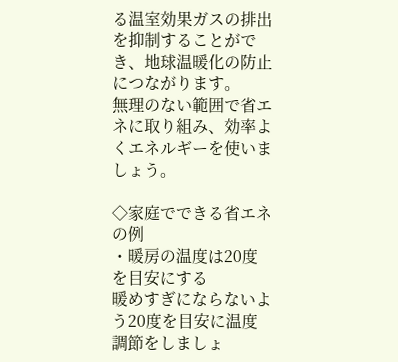る温室効果ガスの排出を抑制することができ、地球温暖化の防止につながります。
無理のない範囲で省エネに取り組み、効率よくエネルギーを使いましょう。

◇家庭でできる省エネの例
・暖房の温度は20度を目安にする
暖めすぎにならないよう20度を目安に温度調節をしましょ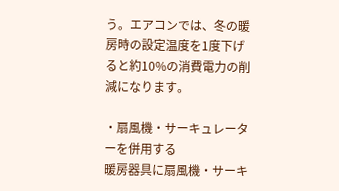う。エアコンでは、冬の暖房時の設定温度を1度下げると約10%の消費電力の削減になります。

・扇風機・サーキュレーターを併用する
暖房器具に扇風機・サーキ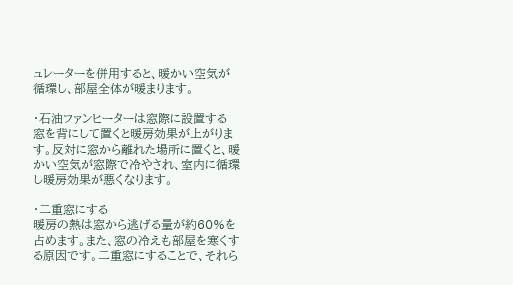ュレーターを併用すると、暖かい空気が循環し、部屋全体が暖まります。

・石油ファンヒーターは窓際に設置する
窓を背にして置くと暖房効果が上がります。反対に窓から離れた場所に置くと、暖かい空気が窓際で冷やされ、室内に循環し暖房効果が悪くなります。

・二重窓にする
暖房の熱は窓から逃げる量が約60%を占めます。また、窓の冷えも部屋を寒くする原因です。二重窓にすることで、それら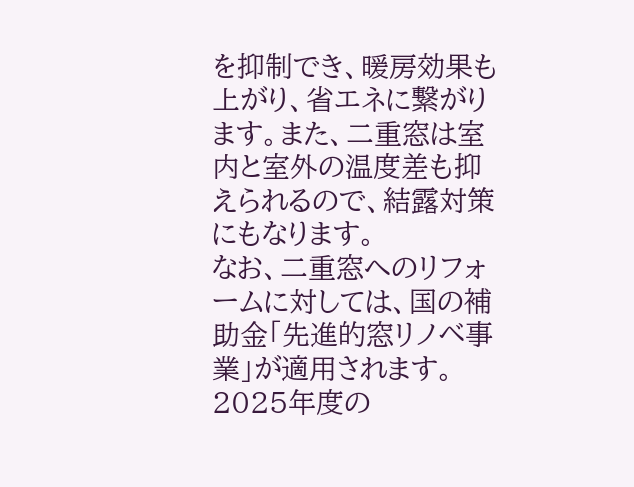を抑制でき、暖房効果も上がり、省エネに繋がります。また、二重窓は室内と室外の温度差も抑えられるので、結露対策にもなります。
なお、二重窓へのリフォームに対しては、国の補助金「先進的窓リノベ事業」が適用されます。2025年度の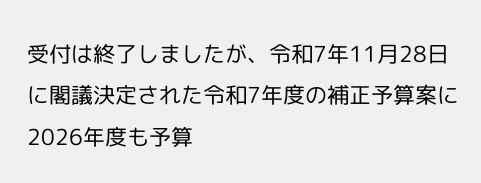受付は終了しましたが、令和7年11月28日に閣議決定された令和7年度の補正予算案に2026年度も予算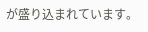が盛り込まれています。